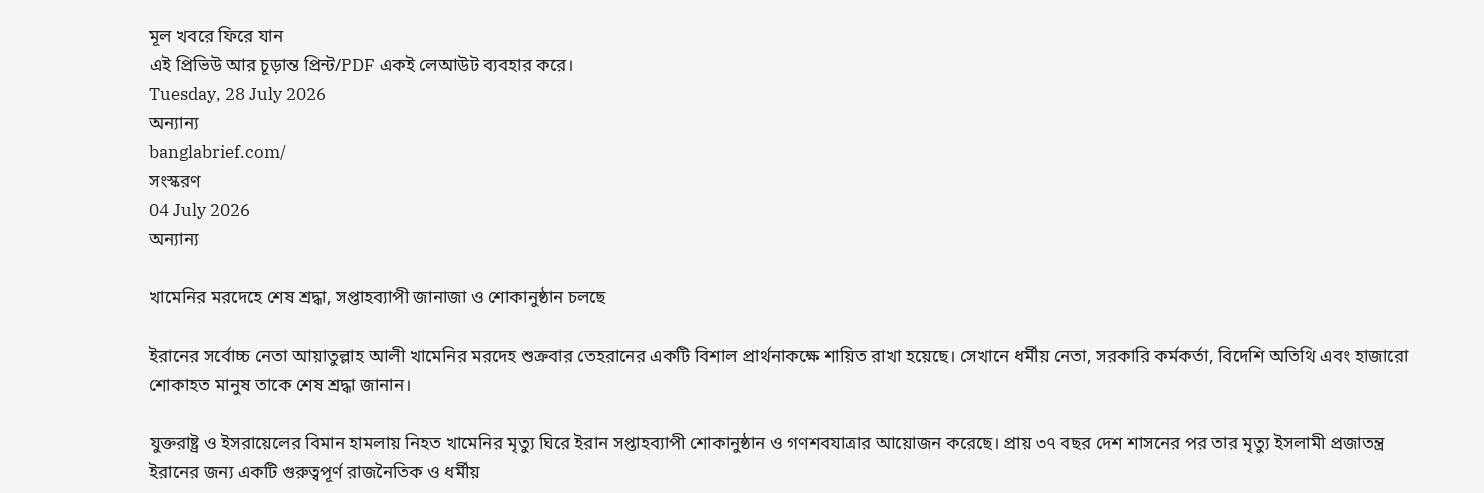মূল খবরে ফিরে যান
এই প্রিভিউ আর চূড়ান্ত প্রিন্ট/PDF একই লেআউট ব্যবহার করে।
Tuesday, 28 July 2026
অন্যান্য
banglabrief.com/
সংস্করণ
04 July 2026
অন্যান্য

খামেনির মরদেহে শেষ শ্রদ্ধা, সপ্তাহব্যাপী জানাজা ও শোকানুষ্ঠান চলছে

ইরানের সর্বোচ্চ নেতা আয়াতুল্লাহ আলী খামেনির মরদেহ শুক্রবার তেহরানের একটি বিশাল প্রার্থনাকক্ষে শায়িত রাখা হয়েছে। সেখানে ধর্মীয় নেতা, সরকারি কর্মকর্তা, বিদেশি অতিথি এবং হাজারো শোকাহত মানুষ তাকে শেষ শ্রদ্ধা জানান।

যুক্তরাষ্ট্র ও ইসরায়েলের বিমান হামলায় নিহত খামেনির মৃত্যু ঘিরে ইরান সপ্তাহব্যাপী শোকানুষ্ঠান ও গণশবযাত্রার আয়োজন করেছে। প্রায় ৩৭ বছর দেশ শাসনের পর তার মৃত্যু ইসলামী প্রজাতন্ত্র ইরানের জন্য একটি গুরুত্বপূর্ণ রাজনৈতিক ও ধর্মীয়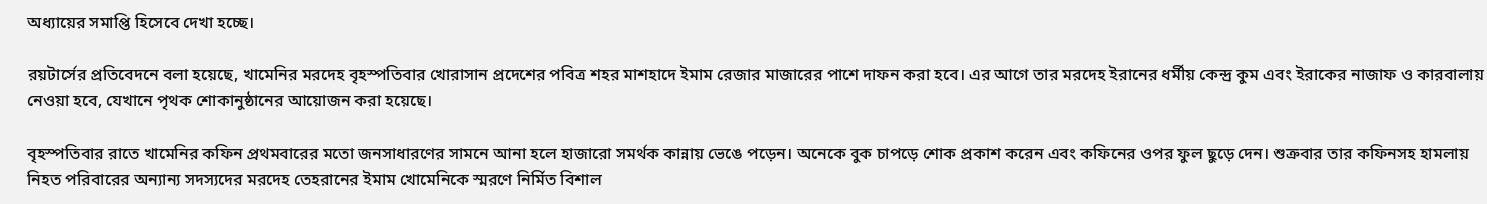অধ্যায়ের সমাপ্তি হিসেবে দেখা হচ্ছে।

রয়টার্সের প্রতিবেদনে বলা হয়েছে, খামেনির মরদেহ বৃহস্পতিবার খোরাসান প্রদেশের পবিত্র শহর মাশহাদে ইমাম রেজার মাজারের পাশে দাফন করা হবে। এর আগে তার মরদেহ ইরানের ধর্মীয় কেন্দ্র কুম এবং ইরাকের নাজাফ ও কারবালায় নেওয়া হবে, যেখানে পৃথক শোকানুষ্ঠানের আয়োজন করা হয়েছে।

বৃহস্পতিবার রাতে খামেনির কফিন প্রথমবারের মতো জনসাধারণের সামনে আনা হলে হাজারো সমর্থক কান্নায় ভেঙে পড়েন। অনেকে বুক চাপড়ে শোক প্রকাশ করেন এবং কফিনের ওপর ফুল ছুড়ে দেন। শুক্রবার তার কফিনসহ হামলায় নিহত পরিবারের অন্যান্য সদস্যদের মরদেহ তেহরানের ইমাম খোমেনিকে স্মরণে নির্মিত বিশাল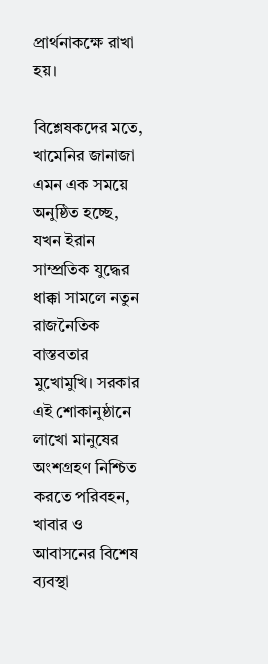প্রার্থনাকক্ষে রাখা হয়।

বিশ্লেষকদের মতে, খামেনির জানাজা এমন এক সময়ে অনুষ্ঠিত হচ্ছে, যখন ইরান সাম্প্রতিক যুদ্ধের ধাক্কা সামলে নতুন রাজনৈতিক বাস্তবতার মুখোমুখি। সরকার এই শোকানুষ্ঠানে লাখো মানুষের অংশগ্রহণ নিশ্চিত করতে পরিবহন, খাবার ও আবাসনের বিশেষ ব্যবস্থা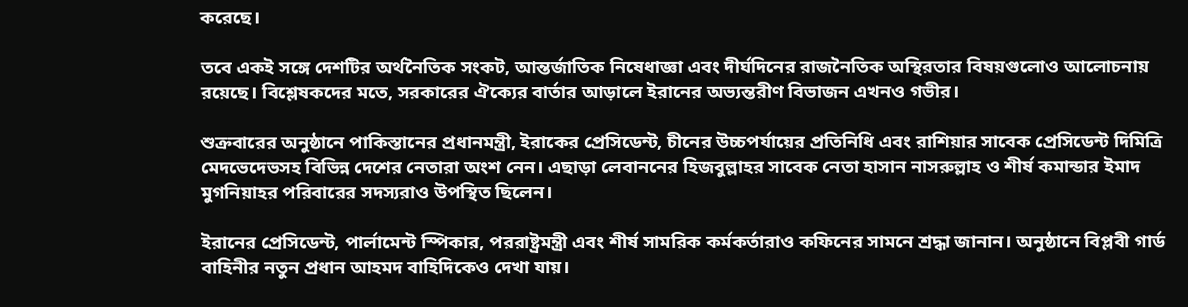করেছে।

তবে একই সঙ্গে দেশটির অর্থনৈতিক সংকট, আন্তর্জাতিক নিষেধাজ্ঞা এবং দীর্ঘদিনের রাজনৈতিক অস্থিরতার বিষয়গুলোও আলোচনায় রয়েছে। বিশ্লেষকদের মতে, সরকারের ঐক্যের বার্তার আড়ালে ইরানের অভ্যন্তরীণ বিভাজন এখনও গভীর।

শুক্রবারের অনুষ্ঠানে পাকিস্তানের প্রধানমন্ত্রী, ইরাকের প্রেসিডেন্ট, চীনের উচ্চপর্যায়ের প্রতিনিধি এবং রাশিয়ার সাবেক প্রেসিডেন্ট দিমিত্রি মেদভেদেভসহ বিভিন্ন দেশের নেতারা অংশ নেন। এছাড়া লেবাননের হিজবুল্লাহর সাবেক নেতা হাসান নাসরুল্লাহ ও শীর্ষ কমান্ডার ইমাদ মুগনিয়াহর পরিবারের সদস্যরাও উপস্থিত ছিলেন।

ইরানের প্রেসিডেন্ট, পার্লামেন্ট স্পিকার, পররাষ্ট্রমন্ত্রী এবং শীর্ষ সামরিক কর্মকর্তারাও কফিনের সামনে শ্রদ্ধা জানান। অনুষ্ঠানে বিপ্লবী গার্ড বাহিনীর নতুন প্রধান আহমদ বাহিদিকেও দেখা যায়।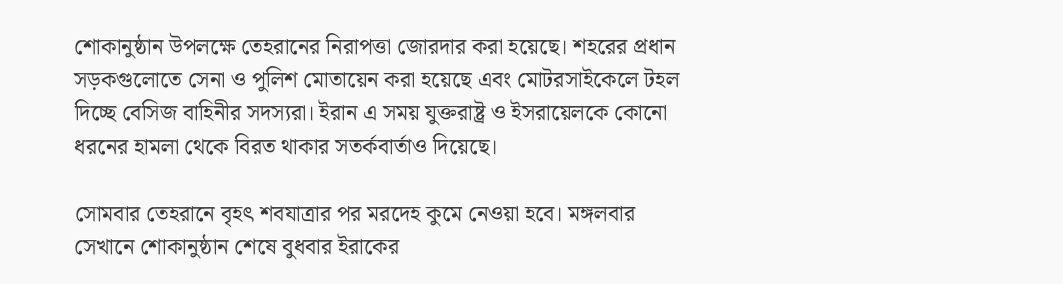শোকানুষ্ঠান উপলক্ষে তেহরানের নিরাপত্তা জোরদার করা হয়েছে। শহরের প্রধান সড়কগুলোতে সেনা ও পুলিশ মোতায়েন করা হয়েছে এবং মোটরসাইকেলে টহল দিচ্ছে বেসিজ বাহিনীর সদস্যরা। ইরান এ সময় যুক্তরাষ্ট্র ও ইসরায়েলকে কোনো ধরনের হামলা থেকে বিরত থাকার সতর্কবার্তাও দিয়েছে।

সোমবার তেহরানে বৃহৎ শবযাত্রার পর মরদেহ কুমে নেওয়া হবে। মঙ্গলবার সেখানে শোকানুষ্ঠান শেষে বুধবার ইরাকের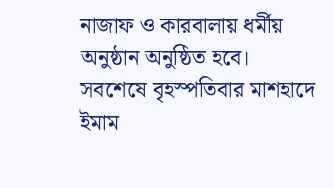নাজাফ ও কারবালায় ধর্মীয় অনুষ্ঠান অনুষ্ঠিত হবে। সবশেষে বৃহস্পতিবার মাশহাদে ইমাম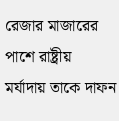রেজার মাজারের পাশে রাষ্ট্রীয় মর্যাদায় তাকে দাফন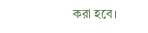করা হবে।